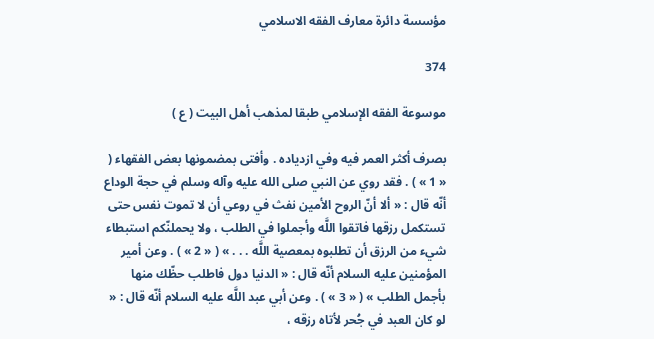مؤسسة دائرة معارف الفقه الاسلامي

374

موسوعة الفقه الإسلامي طبقا لمذهب أهل البيت ( ع )

بصرف أكثر العمر فيه وفي ازدياده . وأفتى بمضمونها بعض الفقهاء ( « 1 » ) . فقد روي عن النبي صلى الله عليه وآله وسلم في حجة الوداع أنّه قال : « ألا أنّ الروح الأمين نفث في روعي أن لا تموت نفس حتى تستكمل رزقها فاتقوا اللَّه وأجملوا في الطلب ، ولا يحملنّكم استبطاء شيء من الرزق أن تطلبوه بمعصية اللَّه . . . » ( « 2 » ) . وعن أمير المؤمنين عليه السلام أنّه قال : « الدنيا دول فاطلب حظّك منها بأجمل الطلب » ( « 3 » ) . وعن أبي عبد اللَّه عليه السلام أنّه قال : « لو كان العبد في جُحر لأتاه رزقه ،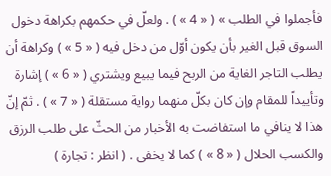فأجملوا في الطلب » ( « 4 » ) . ولعلّ في حكمهم بكراهة دخول السوق قبل الغير بأن يكون أوّل من دخل فيه ( « 5 » ) وكراهة أن يطلب التاجر الغاية من الربح فيما يبيع ويشتري ( « 6 » ) إشارة وتأييداً للمقام وإن كان بكلّ منهما رواية مستقلة ( « 7 » ) . ثمّ إنّ هذا لا ينافي ما استفاضت به الأخبار من الحثّ على طلب الرزق والكسب الحلال ( « 8 » ) كما لا يخفى . ( انظر : تجارة )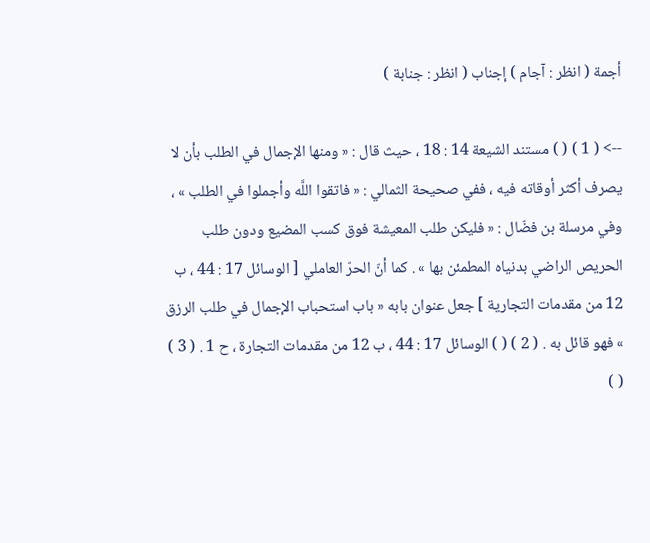أجمة ( انظر : آجام ) إجناب ( انظر : جنابة )

--> ( 1 ) ( ) مستند الشيعة 14 : 18 ، حيث قال : « ومنها الإجمال في الطلب بأن لا يصرف أكثر أوقاته فيه ، ففي صحيحة الثمالي : « فاتقوا اللَّه وأجملوا في الطلب » ، وفي مرسلة بن فضّال : « فليكن طلب المعيشة فوق كسب المضيع ودون طلب الحريص الراضي بدنياه المطمئن بها » . كما أنّ الحرّ العاملي [ الوسائل 17 : 44 ، ب 12 من مقدمات التجارية ] جعل عنوان بابه « باب استحباب الإجمال في طلب الرزق » فهو قائل به . ( 2 ) ( ) الوسائل 17 : 44 ، ب 12 من مقدمات التجارة ، ح 1 . ( 3 ) ( )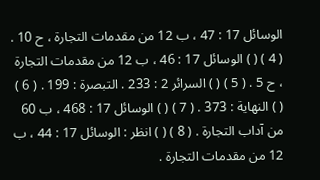الوسائل 17 : 47 ، ب 12 من مقدمات التجارة ، ح 10 . ( 4 ) ( ) الوسائل 17 : 46 ، ب 12 من مقدمات التجارة ، ح 5 . ( 5 ) ( ) السرائر 2 : 233 . التبصرة : 199 . ( 6 ) ( ) النهاية : 373 . ( 7 ) ( ) الوسائل 17 : 468 ، ب 60 من آداب التجارة . ( 8 ) ( ) انظر : الوسائل 17 : 44 ، ب 12 من مقدمات التجارة .